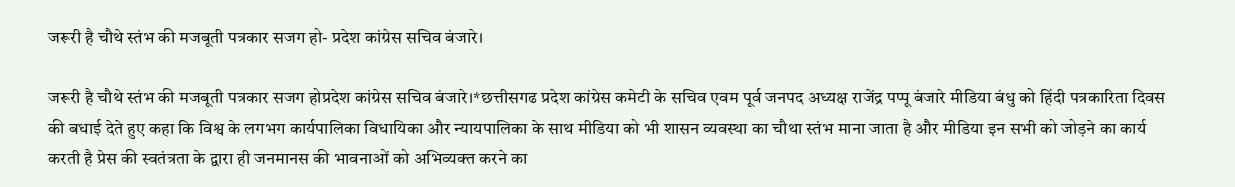जरूरी है चौथे स्तंभ की मजबूती पत्रकार सजग हो- प्रदेश कांग्रेस सचिव बंजारे।

जरूरी है चौथे स्तंभ की मजबूती पत्रकार सजग होप्रदेश कांग्रेस सचिव बंजारे।*छत्तीसगढ प्रदेश कांग्रेस कमेटी के सचिव एवम पूर्व जनपद अध्यक्ष राजेंद्र पप्पू बंजारे मीडिया बंधु को हिंदी पत्रकारिता दिवस की बधाई देते हुए कहा कि विश्व के लगभग कार्यपालिका विधायिका और न्यायपालिका के साथ मीडिया को भी शासन व्यवस्था का चौथा स्तंभ माना जाता है और मीडिया इन सभी को जोड़ने का कार्य करती है प्रेस की स्वतंत्रता के द्वारा ही जनमानस की भावनाओं को अभिव्यक्त करने का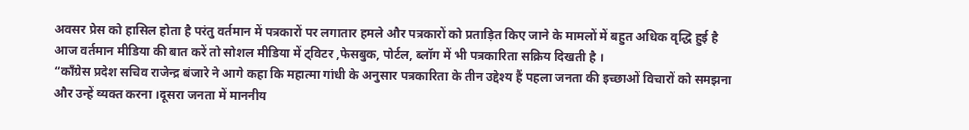अवसर प्रेस को हासिल होता है परंतु वर्तमान में पत्रकारों पर लगातार हमले और पत्रकारों को प्रताड़ित किए जाने के मामलों में बहुत अधिक वृद्धि हुई है आज वर्तमान मीडिया की बात करें तो सोशल मीडिया में ट्विटर ,फेसबुक, पोर्टल, ब्लॉग में भी पत्रकारिता सक्रिय दिखती है ।
“काँग्रेस प्रदेश सचिव राजेन्द्र बंजारे ने आगे कहा कि महात्मा गांधी के अनुसार पत्रकारिता के तीन उद्देश्य हैं पहला जनता की इच्छाओं विचारों को समझना और उन्हें व्यक्त करना ।दूसरा जनता में माननीय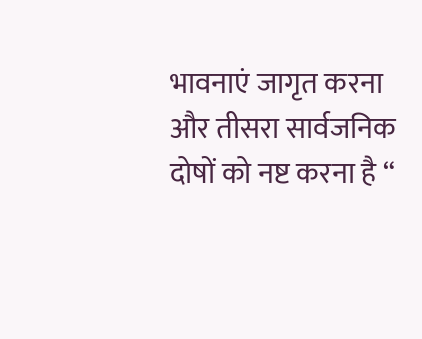भावनाएं जागृत करना और तीसरा सार्वजनिक दोषों को नष्ट करना है “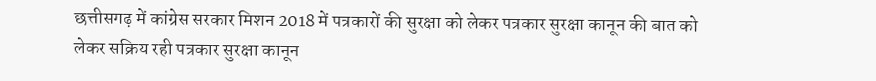छत्तीसगढ़ में कांग्रेस सरकार मिशन 2018 में पत्रकारों की सुरक्षा को लेकर पत्रकार सुरक्षा कानून की बात को लेकर सक्रिय रही पत्रकार सुरक्षा कानून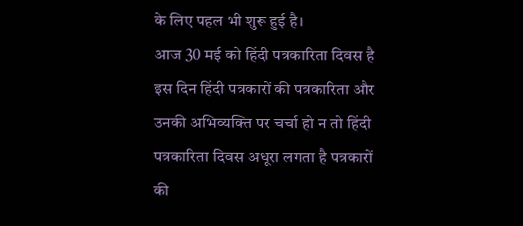के लिए पहल भी शुरू हुई है।
आज 30 मई को हिंदी पत्रकारिता दिवस है इस दिन हिंदी पत्रकारों की पत्रकारिता और उनकी अभिव्यक्ति पर चर्चा हो न तो हिंदी पत्रकारिता दिवस अधूरा लगता है पत्रकारों की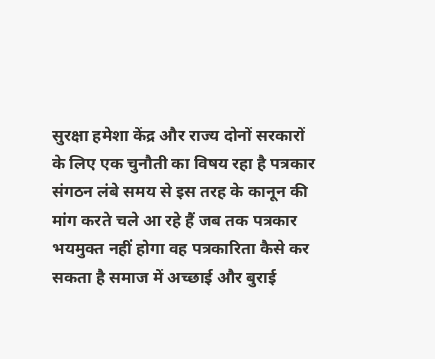सुरक्षा हमेशा केंद्र और राज्य दोनों सरकारों के लिए एक चुनौती का विषय रहा है पत्रकार संगठन लंबे समय से इस तरह के कानून की मांग करते चले आ रहे हैं जब तक पत्रकार भयमुक्त नहीं होगा वह पत्रकारिता कैसे कर सकता है समाज में अच्छाई और बुराई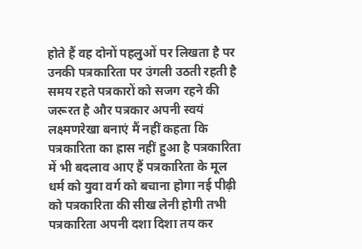होते हैं वह दोनों पहलुओं पर लिखता है पर उनकी पत्रकारिता पर उंगली उठती रहती है समय रहते पत्रकारों को सजग रहने की जरूरत है और पत्रकार अपनी स्वयं लक्ष्मणरेखा बनाएं मैं नहीं कहता कि पत्रकारिता का ह्रास नहीं हुआ है पत्रकारिता में भी बदलाव आए हैं पत्रकारिता के मूल धर्म को युवा वर्ग को बचाना होगा नई पीढ़ी को पत्रकारिता की सीख लेनी होगी तभी पत्रकारिता अपनी दशा दिशा तय कर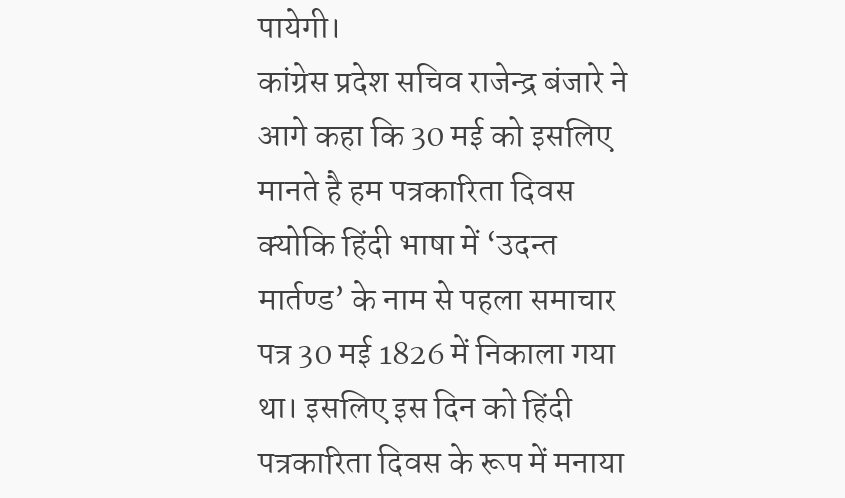पायेगी।
कांग्रेस प्रदेश सचिव राजेन्द्र बंजारे ने आगे कहा कि 30 मई को इसलिए मानते है हम पत्रकारिता दिवस क्योकि हिंदी भाषा में ‘उदन्त मार्तण्ड’ के नाम से पहला समाचार पत्र 30 मई 1826 में निकाला गया था। इसलिए इस दिन को हिंदी पत्रकारिता दिवस के रूप में मनाया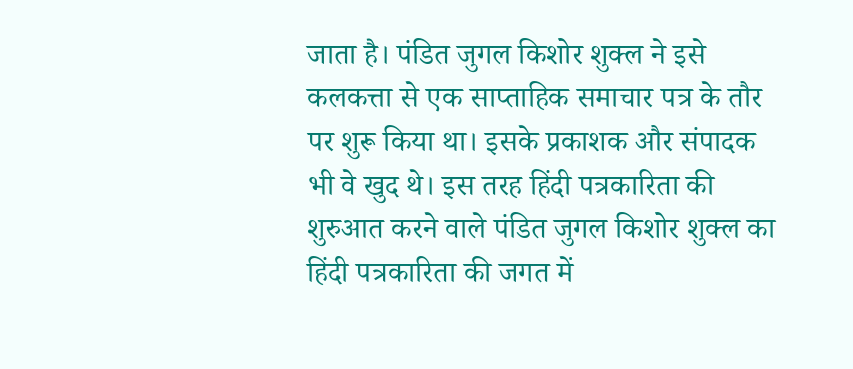जाता है। पंडित जुगल किशोर शुक्ल ने इसे कलकत्ता से एक साप्ताहिक समाचार पत्र के तौर पर शुरू किया था। इसके प्रकाशक और संपादक भी वे खुद थे। इस तरह हिंदी पत्रकारिता की शुरुआत करने वाले पंडित जुगल किशोर शुक्ल का हिंदी पत्रकारिता की जगत में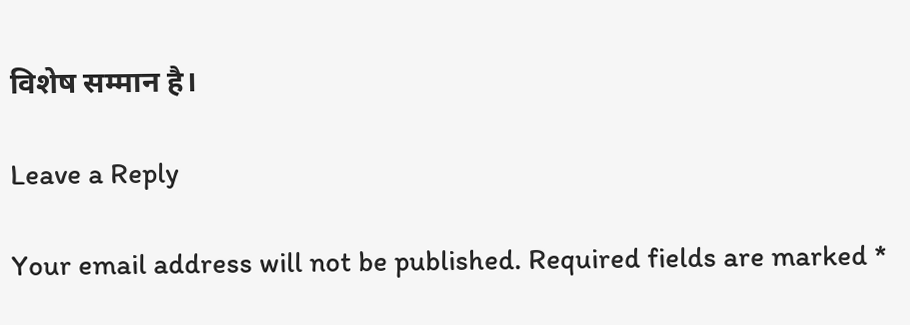विशेष सम्मान है।

Leave a Reply

Your email address will not be published. Required fields are marked *